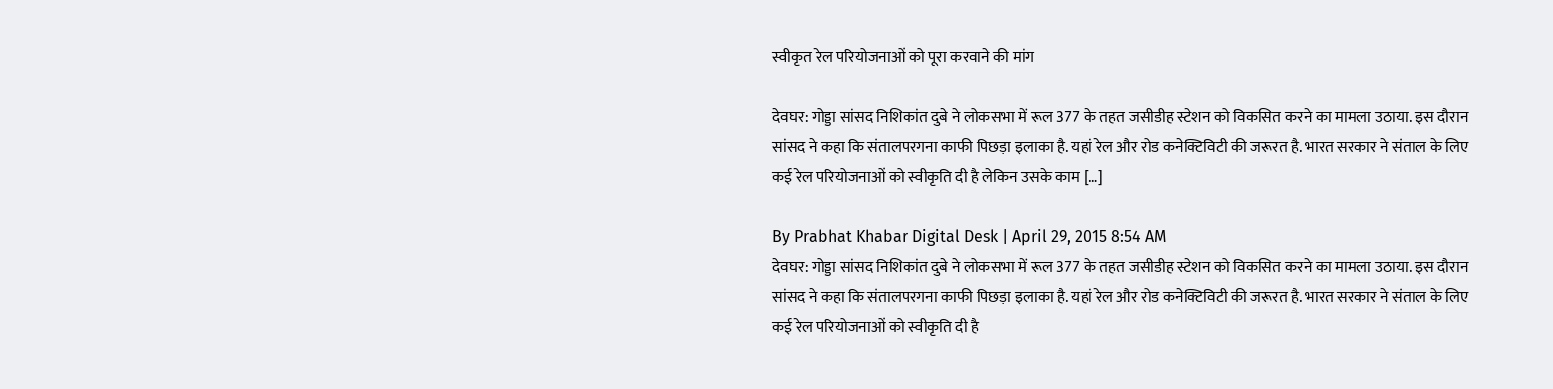स्वीकृत रेल परियोजनाओं को पूरा करवाने की मांग

देवघर: गोड्डा सांसद निशिकांत दुबे ने लोकसभा में रूल 377 के तहत जसीडीह स्टेशन को विकसित करने का मामला उठाया. इस दौरान सांसद ने कहा कि संतालपरगना काफी पिछड़ा इलाका है. यहां रेल और रोड कनेक्टिविटी की जरूरत है. भारत सरकार ने संताल के लिए कई रेल परियोजनाओं को स्वीकृति दी है लेकिन उसके काम […]

By Prabhat Khabar Digital Desk | April 29, 2015 8:54 AM
देवघर: गोड्डा सांसद निशिकांत दुबे ने लोकसभा में रूल 377 के तहत जसीडीह स्टेशन को विकसित करने का मामला उठाया. इस दौरान सांसद ने कहा कि संतालपरगना काफी पिछड़ा इलाका है. यहां रेल और रोड कनेक्टिविटी की जरूरत है. भारत सरकार ने संताल के लिए कई रेल परियोजनाओं को स्वीकृति दी है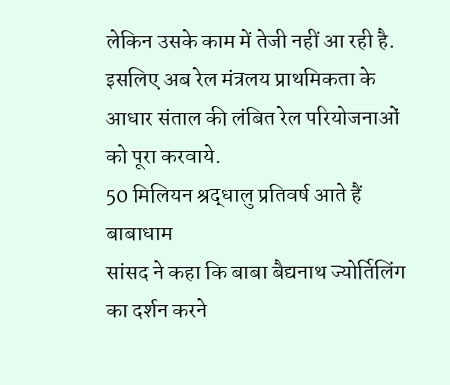लेकिन उसके काम में तेजी नहीं आ रही है. इसलिए अब रेल मंत्रलय प्राथमिकता के आधार संताल की लंबित रेल परियोजनाओं को पूरा करवाये.
50 मिलियन श्रद्धालु प्रतिवर्ष आते हैं बाबाधाम
सांसद ने कहा कि बाबा बैद्यनाथ ज्योर्तिलिंग का दर्शन करने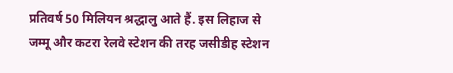प्रतिवर्ष 50 मिलियन श्रद्धालु आते हैं. इस लिहाज से जम्मू और कटरा रेलवे स्टेशन की तरह जसीडीह स्टेशन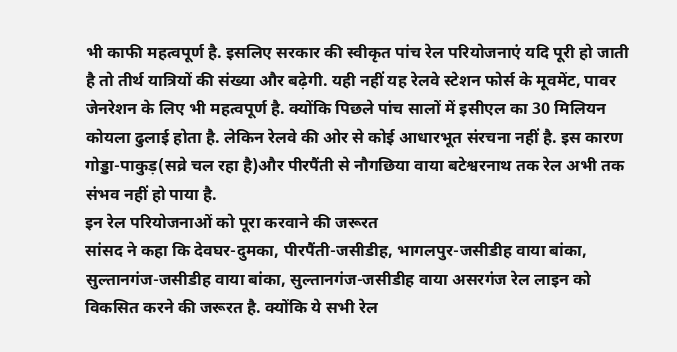भी काफी महत्वपूर्ण है. इसलिए सरकार की स्वीकृत पांच रेल परियोजनाएं यदि पूरी हो जाती है तो तीर्थ यात्रियों की संख्या और बढ़ेगी. यही नहीं यह रेलवे स्टेशन फोर्स के मूवमेंट, पावर जेनरेशन के लिए भी महत्वपूर्ण है. क्योंकि पिछले पांच सालों में इसीएल का 30 मिलियन कोयला ढुलाई होता है. लेकिन रेलवे की ओर से कोई आधारभूत संरचना नहीं है. इस कारण गोड्डा-पाकुड़(सव्रे चल रहा है)और पीरपैंती से नौगछिया वाया बटेश्वरनाथ तक रेल अभी तक संभव नहीं हो पाया है.
इन रेल परियोजनाओं को पूरा करवाने की जरूरत
सांसद ने कहा कि देवघर-दुमका, पीरपैंती-जसीडीह, भागलपुर-जसीडीह वाया बांका, सुल्तानगंज-जसीडीह वाया बांका, सुल्तानगंज-जसीडीह वाया असरगंज रेल लाइन को विकसित करने की जरूरत है. क्योंकि ये सभी रेल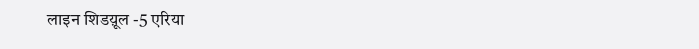लाइन शिडय़ूल -5 एरिया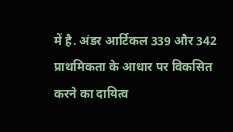में है. अंडर आर्टिकल 339 और 342 प्राथमिकता के आधार पर विकसित करने का दायित्व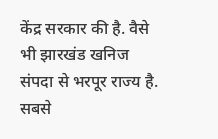केंद्र सरकार की है. वैसे भी झारखंड खनिज संपदा से भरपूर राज्य है. सबसे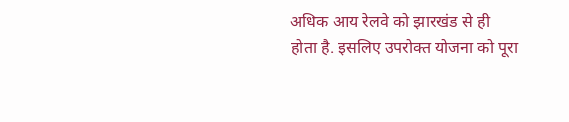अधिक आय रेलवे को झारखंड से ही होता है. इसलिए उपरोक्त योजना को पूरा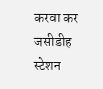करवा कर जसीडीह स्टेशन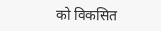को विकसित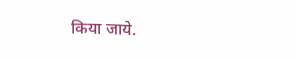किया जाये.